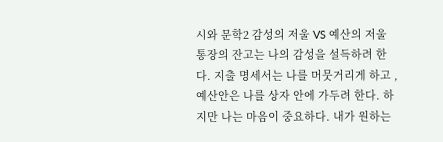시와 문학2 감성의 저울 VS 예산의 저울 통장의 잔고는 나의 감성을 설득하려 한다. 지출 명세서는 나를 머뭇거리게 하고 , 예산안은 나를 상자 안에 가두려 한다. 하지만 나는 마음이 중요하다. 내가 원하는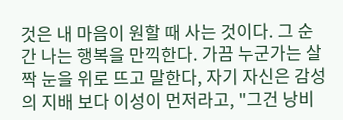것은 내 마음이 원할 때 사는 것이다. 그 순간 나는 행복을 만끽한다. 가끔 누군가는 살짝 눈을 위로 뜨고 말한다, 자기 자신은 감성의 지배 보다 이성이 먼저라고, "그건 낭비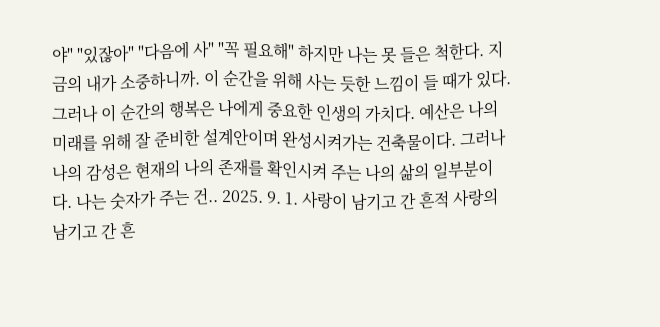야" "있잖아" "다음에 사" "꼭 필요해" 하지만 나는 못 들은 척한다. 지금의 내가 소중하니까. 이 순간을 위해 사는 듯한 느낌이 들 때가 있다.그러나 이 순간의 행복은 나에게 중요한 인생의 가치다. 예산은 나의 미래를 위해 잘 준비한 설계안이며 완성시켜가는 건축물이다. 그러나 나의 감성은 현재의 나의 존재를 확인시켜 주는 나의 삶의 일부분이다. 나는 숫자가 주는 건.. 2025. 9. 1. 사랑이 남기고 간 흔적 사랑의 남기고 간 흔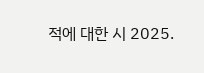적에 대한 시 2025.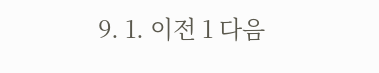9. 1. 이전 1 다음